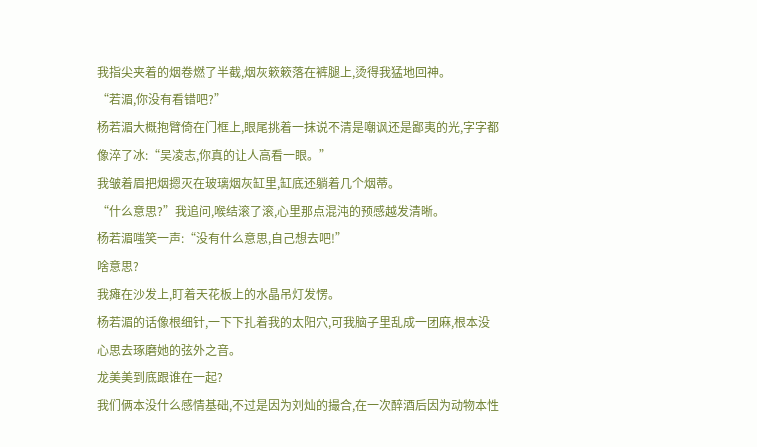我指尖夹着的烟卷燃了半截,烟灰簌簌落在裤腿上,烫得我猛地回神。
“若湄,你没有看错吧?”
杨若湄大概抱臂倚在门框上,眼尾挑着一抹说不清是嘲讽还是鄙夷的光,字字都像淬了冰:“吴凌志,你真的让人高看一眼。”
我皱着眉把烟摁灭在玻璃烟灰缸里,缸底还躺着几个烟蒂。
“什么意思?”我追问,喉结滚了滚,心里那点混沌的预感越发清晰。
杨若湄嗤笑一声:“没有什么意思,自己想去吧!”
啥意思?
我瘫在沙发上,盯着天花板上的水晶吊灯发愣。
杨若湄的话像根细针,一下下扎着我的太阳穴,可我脑子里乱成一团麻,根本没心思去琢磨她的弦外之音。
龙美美到底跟谁在一起?
我们俩本没什么感情基础,不过是因为刘灿的撮合,在一次醉酒后因为动物本性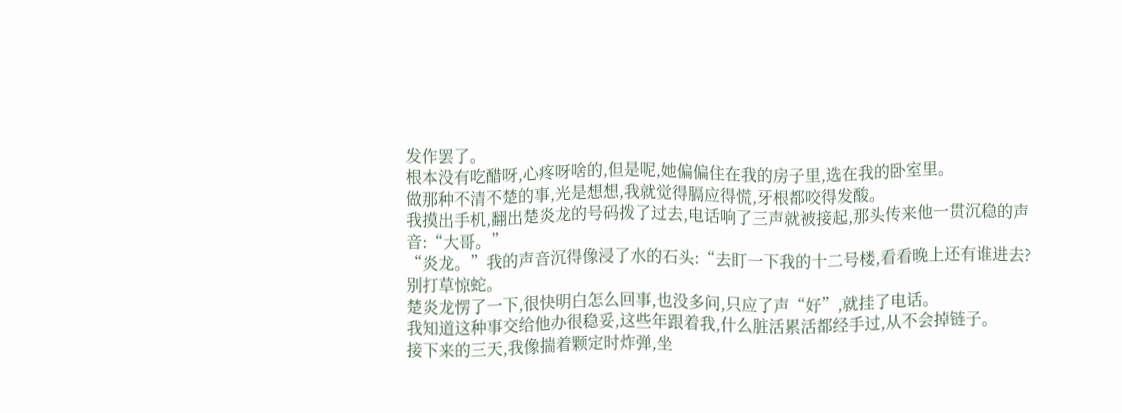发作罢了。
根本没有吃醋呀,心疼呀啥的,但是呢,她偏偏住在我的房子里,选在我的卧室里。
做那种不清不楚的事,光是想想,我就觉得膈应得慌,牙根都咬得发酸。
我摸出手机,翻出楚炎龙的号码拨了过去,电话响了三声就被接起,那头传来他一贯沉稳的声音:“大哥。”
“炎龙。”我的声音沉得像浸了水的石头:“去盯一下我的十二号楼,看看晚上还有谁进去?别打草惊蛇。
楚炎龙愣了一下,很快明白怎么回事,也没多问,只应了声“好”,就挂了电话。
我知道这种事交给他办很稳妥,这些年跟着我,什么脏活累活都经手过,从不会掉链子。
接下来的三天,我像揣着颗定时炸弹,坐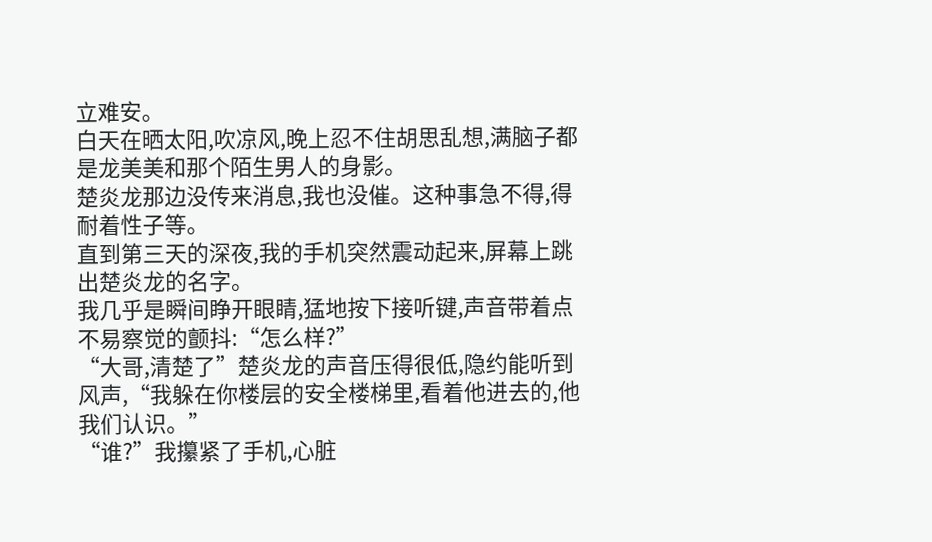立难安。
白天在晒太阳,吹凉风,晚上忍不住胡思乱想,满脑子都是龙美美和那个陌生男人的身影。
楚炎龙那边没传来消息,我也没催。这种事急不得,得耐着性子等。
直到第三天的深夜,我的手机突然震动起来,屏幕上跳出楚炎龙的名字。
我几乎是瞬间睁开眼睛,猛地按下接听键,声音带着点不易察觉的颤抖:“怎么样?”
“大哥,清楚了”楚炎龙的声音压得很低,隐约能听到风声,“我躲在你楼层的安全楼梯里,看着他进去的,他我们认识。”
“谁?”我攥紧了手机,心脏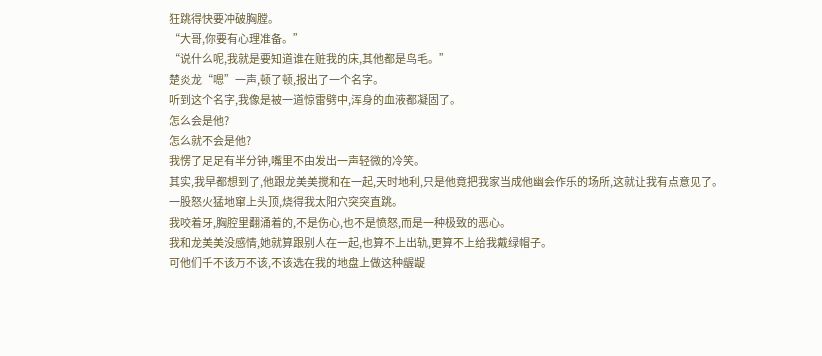狂跳得快要冲破胸膛。
“大哥,你要有心理准备。”
“说什么呢,我就是要知道谁在赃我的床,其他都是鸟毛。”
楚炎龙“嗯”一声,顿了顿,报出了一个名字。
听到这个名字,我像是被一道惊雷劈中,浑身的血液都凝固了。
怎么会是他?
怎么就不会是他?
我愣了足足有半分钟,嘴里不由发出一声轻微的冷笑。
其实,我早都想到了,他跟龙美美搅和在一起,天时地利,只是他竟把我家当成他幽会作乐的场所,这就让我有点意见了。
一股怒火猛地窜上头顶,烧得我太阳穴突突直跳。
我咬着牙,胸腔里翻涌着的,不是伤心,也不是愤怒,而是一种极致的恶心。
我和龙美美没感情,她就算跟别人在一起,也算不上出轨,更算不上给我戴绿帽子。
可他们千不该万不该,不该选在我的地盘上做这种龌龊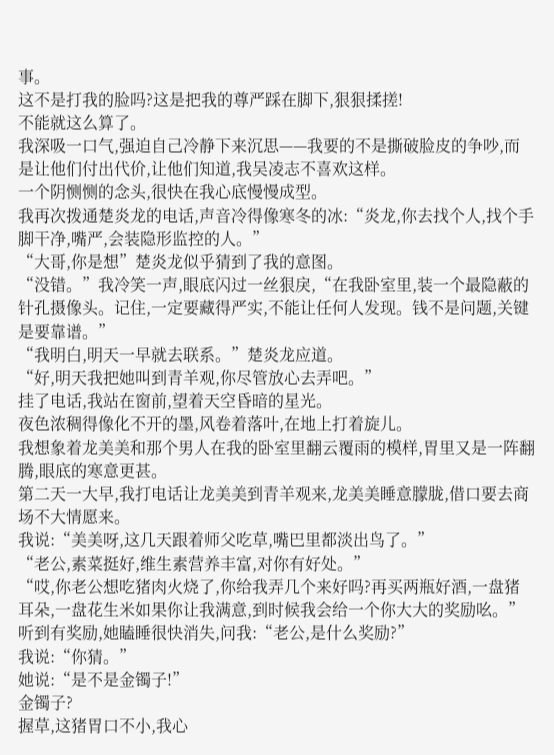事。
这不是打我的脸吗?这是把我的尊严踩在脚下,狠狠揉搓!
不能就这么算了。
我深吸一口气,强迫自己冷静下来沉思——我要的不是撕破脸皮的争吵,而是让他们付出代价,让他们知道,我吴凌志不喜欢这样。
一个阴恻恻的念头,很快在我心底慢慢成型。
我再次拨通楚炎龙的电话,声音冷得像寒冬的冰:“炎龙,你去找个人,找个手脚干净,嘴严,会装隐形监控的人。”
“大哥,你是想”楚炎龙似乎猜到了我的意图。
“没错。”我冷笑一声,眼底闪过一丝狠戾,“在我卧室里,装一个最隐蔽的针孔摄像头。记住,一定要藏得严实,不能让任何人发现。钱不是问题,关键是要靠谱。”
“我明白,明天一早就去联系。”楚炎龙应道。
“好,明天我把她叫到青羊观,你尽管放心去弄吧。”
挂了电话,我站在窗前,望着天空昏暗的星光。
夜色浓稠得像化不开的墨,风卷着落叶,在地上打着旋儿。
我想象着龙美美和那个男人在我的卧室里翻云覆雨的模样,胃里又是一阵翻腾,眼底的寒意更甚。
第二天一大早,我打电话让龙美美到青羊观来,龙美美睡意朦胧,借口要去商场不大情愿来。
我说:“美美呀,这几天跟着师父吃草,嘴巴里都淡出鸟了。”
“老公,素菜挺好,维生素营养丰富,对你有好处。”
“哎,你老公想吃猪肉火烧了,你给我弄几个来好吗?再买两瓶好酒,一盘猪耳朵,一盘花生米如果你让我满意,到时候我会给一个你大大的奖励吆。”
听到有奖励,她瞌睡很快消失,问我:“老公,是什么奖励?”
我说:“你猜。”
她说:“是不是金镯子!”
金镯子?
握草,这猪胃口不小,我心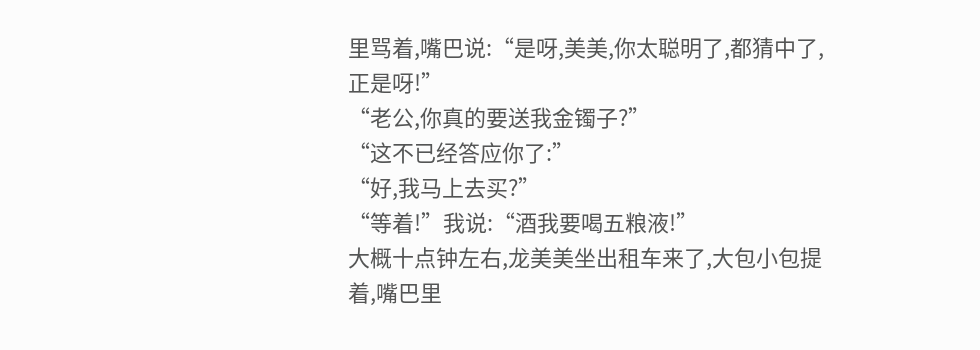里骂着,嘴巴说:“是呀,美美,你太聪明了,都猜中了,正是呀!”
“老公,你真的要送我金镯子?”
“这不已经答应你了:”
“好,我马上去买?”
“等着!”我说:“酒我要喝五粮液!”
大概十点钟左右,龙美美坐出租车来了,大包小包提着,嘴巴里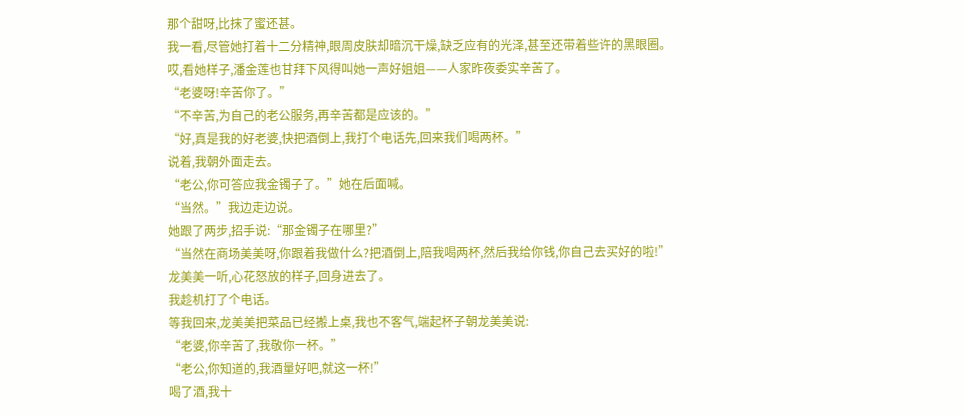那个甜呀,比抹了蜜还甚。
我一看,尽管她打着十二分精神,眼周皮肤却暗沉干燥,缺乏应有的光泽,甚至还带着些许的黑眼圈。
哎,看她样子,潘金莲也甘拜下风得叫她一声好姐姐——人家昨夜委实辛苦了。
“老婆呀!辛苦你了。”
“不辛苦,为自己的老公服务,再辛苦都是应该的。”
“好,真是我的好老婆,快把酒倒上,我打个电话先,回来我们喝两杯。”
说着,我朝外面走去。
“老公,你可答应我金镯子了。”她在后面喊。
“当然。”我边走边说。
她跟了两步,招手说:“那金镯子在哪里?”
“当然在商场美美呀,你跟着我做什么?把酒倒上,陪我喝两杯,然后我给你钱,你自己去买好的啦!”
龙美美一听,心花怒放的样子,回身进去了。
我趁机打了个电话。
等我回来,龙美美把菜品已经搬上桌,我也不客气,端起杯子朝龙美美说:
“老婆,你辛苦了,我敬你一杯。”
“老公,你知道的,我酒量好吧,就这一杯!”
喝了酒,我十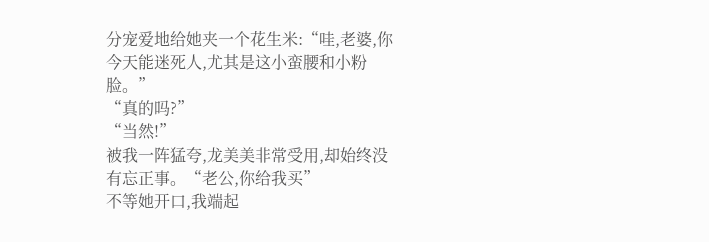分宠爱地给她夹一个花生米:“哇,老婆,你今天能迷死人,尤其是这小蛮腰和小粉脸。”
“真的吗?”
“当然!”
被我一阵猛夸,龙美美非常受用,却始终没有忘正事。“老公,你给我买”
不等她开口,我端起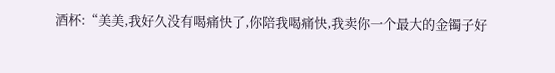酒杯:“美美,我好久没有喝痛快了,你陪我喝痛快,我卖你一个最大的金镯子好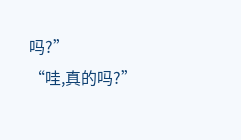吗?”
“哇,真的吗?”